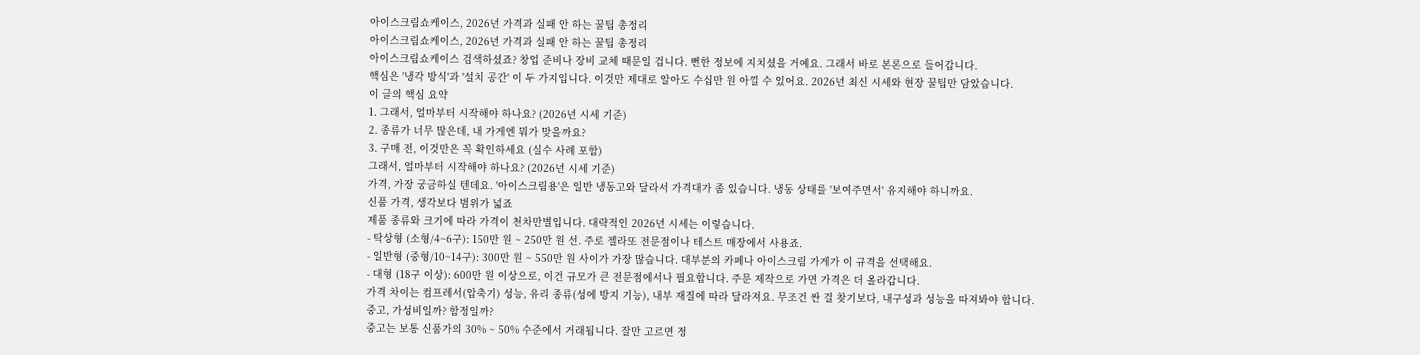아이스크림쇼케이스, 2026년 가격과 실패 안 하는 꿀팁 총정리
아이스크림쇼케이스, 2026년 가격과 실패 안 하는 꿀팁 총정리
아이스크림쇼케이스 검색하셨죠? 창업 준비나 장비 교체 때문일 겁니다. 뻔한 정보에 지치셨을 거예요. 그래서 바로 본론으로 들어갑니다.
핵심은 '냉각 방식'과 '설치 공간' 이 두 가지입니다. 이것만 제대로 알아도 수십만 원 아낄 수 있어요. 2026년 최신 시세와 현장 꿀팁만 담았습니다.
이 글의 핵심 요약
1. 그래서, 얼마부터 시작해야 하나요? (2026년 시세 기준)
2. 종류가 너무 많은데, 내 가게엔 뭐가 맞을까요?
3. 구매 전, 이것만은 꼭 확인하세요 (실수 사례 포함)
그래서, 얼마부터 시작해야 하나요? (2026년 시세 기준)
가격, 가장 궁금하실 텐데요. '아이스크림용'은 일반 냉동고와 달라서 가격대가 좀 있습니다. 냉동 상태를 '보여주면서' 유지해야 하니까요.
신품 가격, 생각보다 범위가 넓죠
제품 종류와 크기에 따라 가격이 천차만별입니다. 대략적인 2026년 시세는 이렇습니다.
- 탁상형 (소형/4~6구): 150만 원 ~ 250만 원 선. 주로 젤라또 전문점이나 테스트 매장에서 사용죠.
- 일반형 (중형/10~14구): 300만 원 ~ 550만 원 사이가 가장 많습니다. 대부분의 카페나 아이스크림 가게가 이 규격을 선택해요.
- 대형 (18구 이상): 600만 원 이상으로, 이건 규모가 큰 전문점에서나 필요합니다. 주문 제작으로 가면 가격은 더 올라갑니다.
가격 차이는 컴프레서(압축기) 성능, 유리 종류(성에 방지 기능), 내부 재질에 따라 달라져요. 무조건 싼 걸 찾기보다, 내구성과 성능을 따져봐야 합니다.
중고, 가성비일까? 함정일까?
중고는 보통 신품가의 30% ~ 50% 수준에서 거래됩니다. 잘만 고르면 정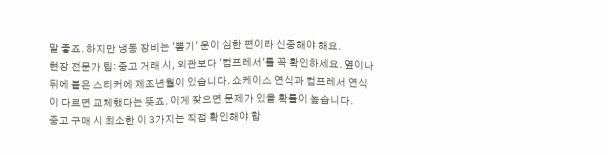말 좋죠. 하지만 냉동 장비는 '뽑기' 운이 심한 편이라 신중해야 해요.
현장 전문가 팁: 중고 거래 시, 외관보다 '컴프레서'를 꼭 확인하세요. 옆이나 뒤에 붙은 스티커에 제조년월이 있습니다. 쇼케이스 연식과 컴프레서 연식이 다르면 교체했다는 뜻죠. 이게 잦으면 문제가 있을 확률이 높습니다.
중고 구매 시 최소한 이 3가지는 직접 확인해야 합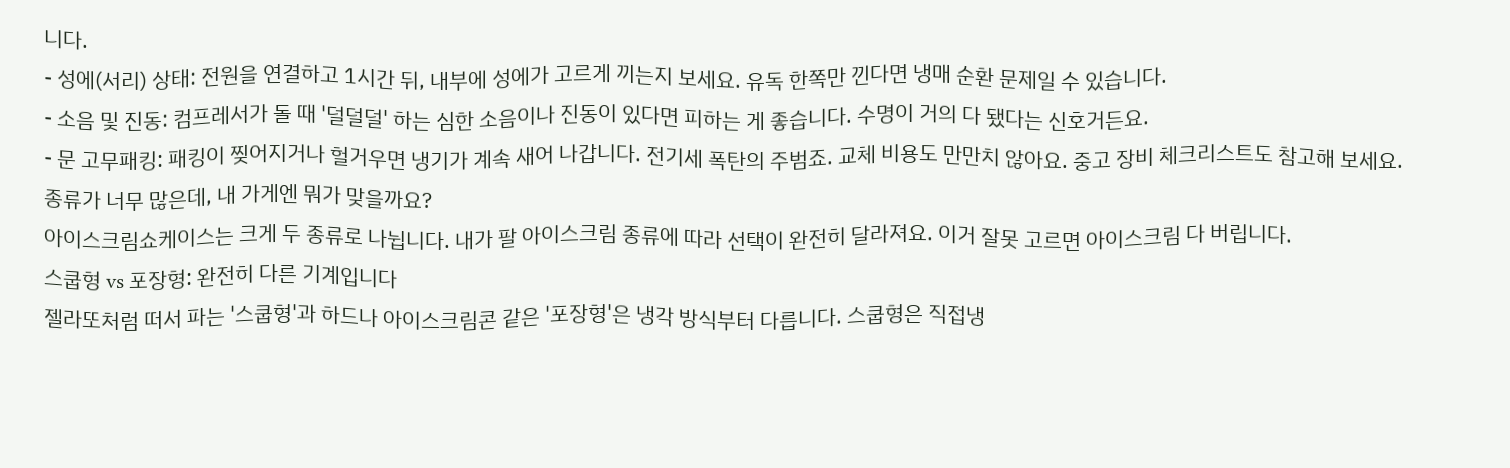니다.
- 성에(서리) 상태: 전원을 연결하고 1시간 뒤, 내부에 성에가 고르게 끼는지 보세요. 유독 한쪽만 낀다면 냉매 순환 문제일 수 있습니다.
- 소음 및 진동: 컴프레서가 돌 때 '덜덜덜' 하는 심한 소음이나 진동이 있다면 피하는 게 좋습니다. 수명이 거의 다 됐다는 신호거든요.
- 문 고무패킹: 패킹이 찢어지거나 헐거우면 냉기가 계속 새어 나갑니다. 전기세 폭탄의 주범죠. 교체 비용도 만만치 않아요. 중고 장비 체크리스트도 참고해 보세요.
종류가 너무 많은데, 내 가게엔 뭐가 맞을까요?
아이스크림쇼케이스는 크게 두 종류로 나뉩니다. 내가 팔 아이스크림 종류에 따라 선택이 완전히 달라져요. 이거 잘못 고르면 아이스크림 다 버립니다.
스쿱형 vs 포장형: 완전히 다른 기계입니다
젤라또처럼 떠서 파는 '스쿱형'과 하드나 아이스크림콘 같은 '포장형'은 냉각 방식부터 다릅니다. 스쿱형은 직접냉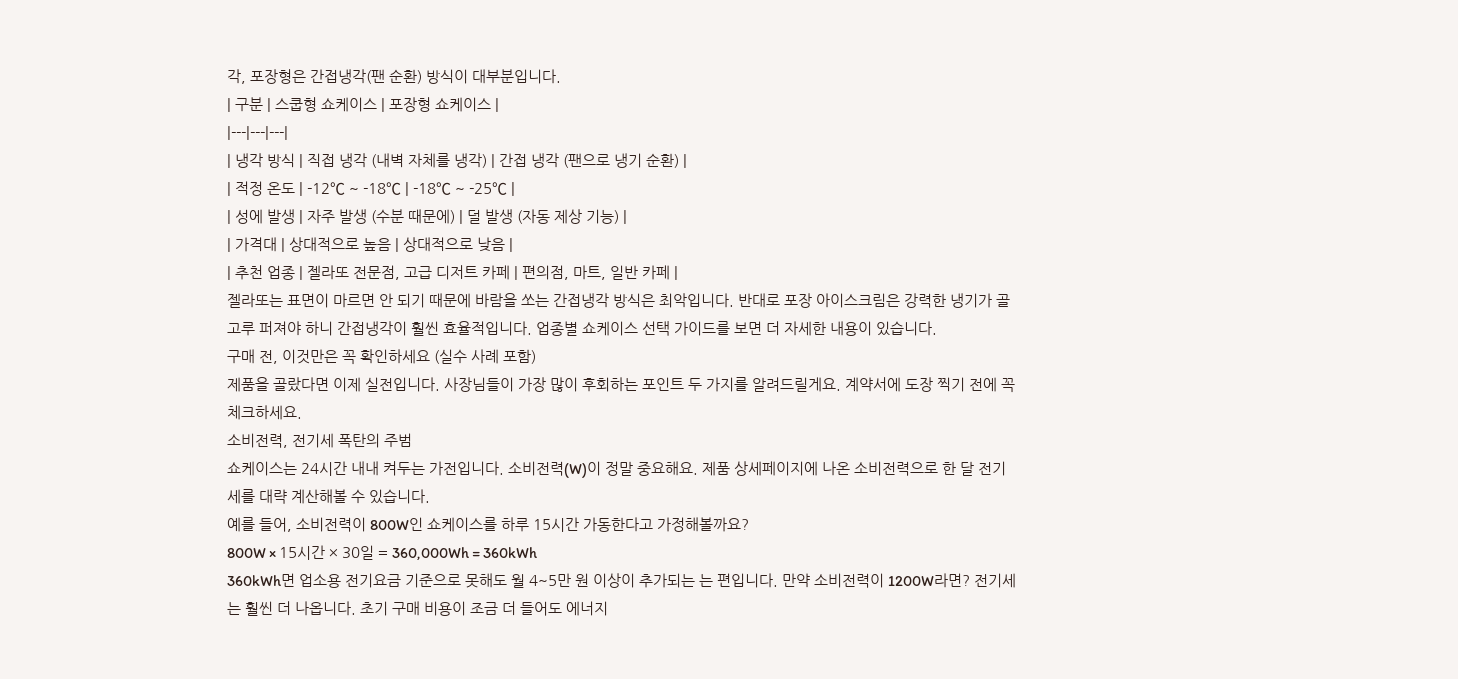각, 포장형은 간접냉각(팬 순환) 방식이 대부분입니다.
| 구분 | 스쿱형 쇼케이스 | 포장형 쇼케이스 |
|---|---|---|
| 냉각 방식 | 직접 냉각 (내벽 자체를 냉각) | 간접 냉각 (팬으로 냉기 순환) |
| 적정 온도 | -12℃ ~ -18℃ | -18℃ ~ -25℃ |
| 성에 발생 | 자주 발생 (수분 때문에) | 덜 발생 (자동 제상 기능) |
| 가격대 | 상대적으로 높음 | 상대적으로 낮음 |
| 추천 업종 | 젤라또 전문점, 고급 디저트 카페 | 편의점, 마트, 일반 카페 |
젤라또는 표면이 마르면 안 되기 때문에 바람을 쏘는 간접냉각 방식은 최악입니다. 반대로 포장 아이스크림은 강력한 냉기가 골고루 퍼져야 하니 간접냉각이 훨씬 효율적입니다. 업종별 쇼케이스 선택 가이드를 보면 더 자세한 내용이 있습니다.
구매 전, 이것만은 꼭 확인하세요 (실수 사례 포함)
제품을 골랐다면 이제 실전입니다. 사장님들이 가장 많이 후회하는 포인트 두 가지를 알려드릴게요. 계약서에 도장 찍기 전에 꼭 체크하세요.
소비전력, 전기세 폭탄의 주범
쇼케이스는 24시간 내내 켜두는 가전입니다. 소비전력(W)이 정말 중요해요. 제품 상세페이지에 나온 소비전력으로 한 달 전기세를 대략 계산해볼 수 있습니다.
예를 들어, 소비전력이 800W인 쇼케이스를 하루 15시간 가동한다고 가정해볼까요?
800W × 15시간 × 30일 = 360,000Wh = 360kWh
360kWh면 업소용 전기요금 기준으로 못해도 월 4~5만 원 이상이 추가되는 는 편입니다. 만약 소비전력이 1200W라면? 전기세는 훨씬 더 나옵니다. 초기 구매 비용이 조금 더 들어도 에너지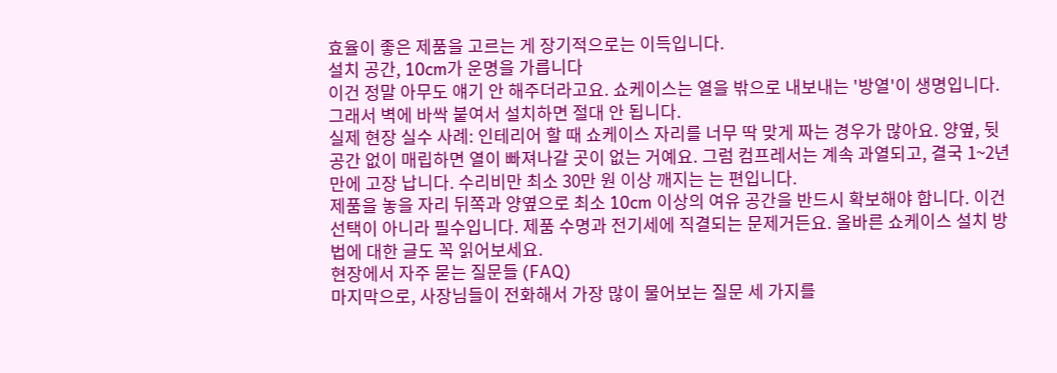효율이 좋은 제품을 고르는 게 장기적으로는 이득입니다.
설치 공간, 10cm가 운명을 가릅니다
이건 정말 아무도 얘기 안 해주더라고요. 쇼케이스는 열을 밖으로 내보내는 '방열'이 생명입니다. 그래서 벽에 바싹 붙여서 설치하면 절대 안 됩니다.
실제 현장 실수 사례: 인테리어 할 때 쇼케이스 자리를 너무 딱 맞게 짜는 경우가 많아요. 양옆, 뒷 공간 없이 매립하면 열이 빠져나갈 곳이 없는 거예요. 그럼 컴프레서는 계속 과열되고, 결국 1~2년 만에 고장 납니다. 수리비만 최소 30만 원 이상 깨지는 는 편입니다.
제품을 놓을 자리 뒤쪽과 양옆으로 최소 10cm 이상의 여유 공간을 반드시 확보해야 합니다. 이건 선택이 아니라 필수입니다. 제품 수명과 전기세에 직결되는 문제거든요. 올바른 쇼케이스 설치 방법에 대한 글도 꼭 읽어보세요.
현장에서 자주 묻는 질문들 (FAQ)
마지막으로, 사장님들이 전화해서 가장 많이 물어보는 질문 세 가지를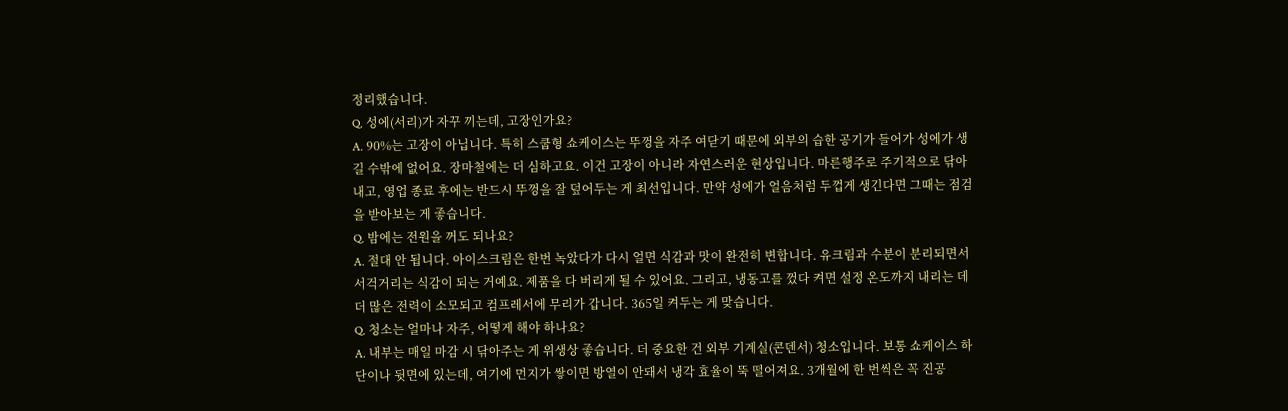정리했습니다.
Q. 성에(서리)가 자꾸 끼는데, 고장인가요?
A. 90%는 고장이 아닙니다. 특히 스쿱형 쇼케이스는 뚜껑을 자주 여닫기 때문에 외부의 습한 공기가 들어가 성에가 생길 수밖에 없어요. 장마철에는 더 심하고요. 이건 고장이 아니라 자연스러운 현상입니다. 마른행주로 주기적으로 닦아내고, 영업 종료 후에는 반드시 뚜껑을 잘 덮어두는 게 최선입니다. 만약 성에가 얼음처럼 두껍게 생긴다면 그때는 점검을 받아보는 게 좋습니다.
Q. 밤에는 전원을 꺼도 되나요?
A. 절대 안 됩니다. 아이스크림은 한번 녹았다가 다시 얼면 식감과 맛이 완전히 변합니다. 유크림과 수분이 분리되면서 서걱거리는 식감이 되는 거예요. 제품을 다 버리게 될 수 있어요. 그리고, 냉동고를 껐다 켜면 설정 온도까지 내리는 데 더 많은 전력이 소모되고 컴프레서에 무리가 갑니다. 365일 켜두는 게 맞습니다.
Q. 청소는 얼마나 자주, 어떻게 해야 하나요?
A. 내부는 매일 마감 시 닦아주는 게 위생상 좋습니다. 더 중요한 건 외부 기계실(콘덴서) 청소입니다. 보통 쇼케이스 하단이나 뒷면에 있는데, 여기에 먼지가 쌓이면 방열이 안돼서 냉각 효율이 뚝 떨어져요. 3개월에 한 번씩은 꼭 진공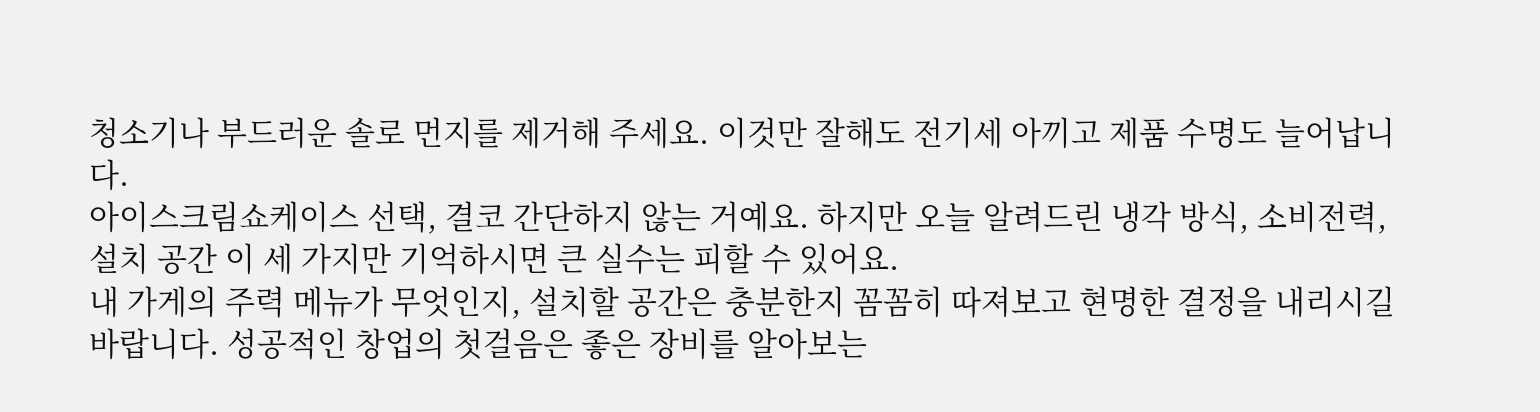청소기나 부드러운 솔로 먼지를 제거해 주세요. 이것만 잘해도 전기세 아끼고 제품 수명도 늘어납니다.
아이스크림쇼케이스 선택, 결코 간단하지 않는 거예요. 하지만 오늘 알려드린 냉각 방식, 소비전력, 설치 공간 이 세 가지만 기억하시면 큰 실수는 피할 수 있어요.
내 가게의 주력 메뉴가 무엇인지, 설치할 공간은 충분한지 꼼꼼히 따져보고 현명한 결정을 내리시길 바랍니다. 성공적인 창업의 첫걸음은 좋은 장비를 알아보는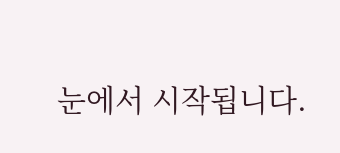눈에서 시작됩니다.